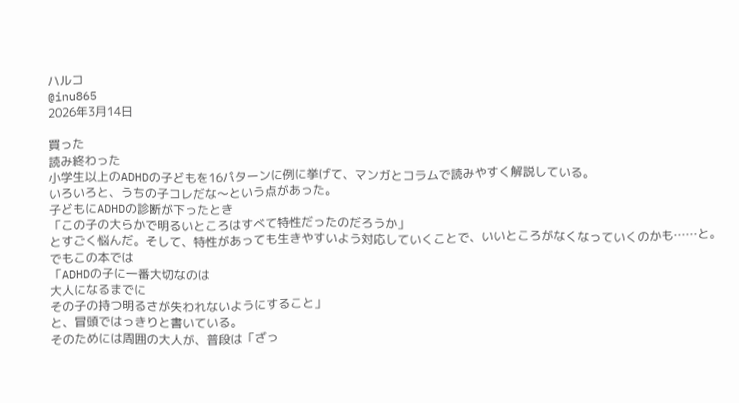ハルコ
@inu865
2026年3月14日

買った
読み終わった
小学生以上のADHDの子どもを16パターンに例に挙げて、マンガとコラムで読みやすく解説している。
いろいろと、うちの子コレだな〜という点があった。
子どもにADHDの診断が下ったとき
「この子の大らかで明るいところはすべて特性だったのだろうか」
とすごく悩んだ。そして、特性があっても生きやすいよう対応していくことで、いいところがなくなっていくのかも……と。
でもこの本では
「ADHDの子に一番大切なのは
大人になるまでに
その子の持つ明るさが失われないようにすること」
と、冒頭ではっきりと書いている。
そのためには周囲の大人が、普段は「ざっ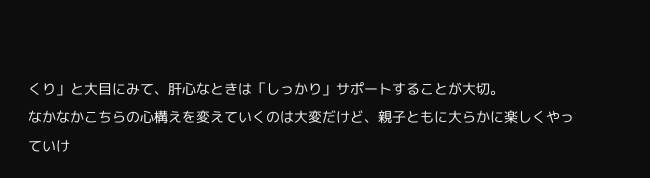くり」と大目にみて、肝心なときは「しっかり」サポートすることが大切。
なかなかこちらの心構えを変えていくのは大変だけど、親子ともに大らかに楽しくやっていけ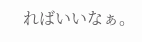ればいいなぁ。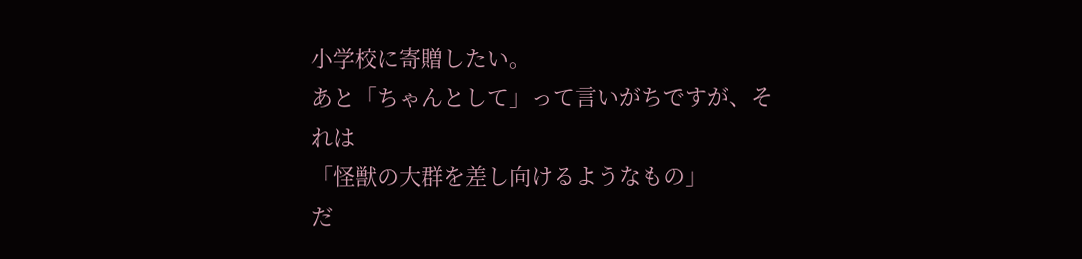小学校に寄贈したい。
あと「ちゃんとして」って言いがちですが、それは
「怪獣の大群を差し向けるようなもの」
だ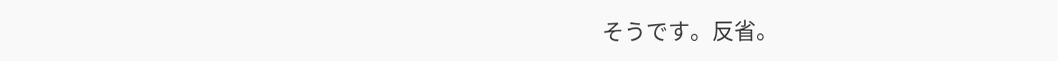そうです。反省。